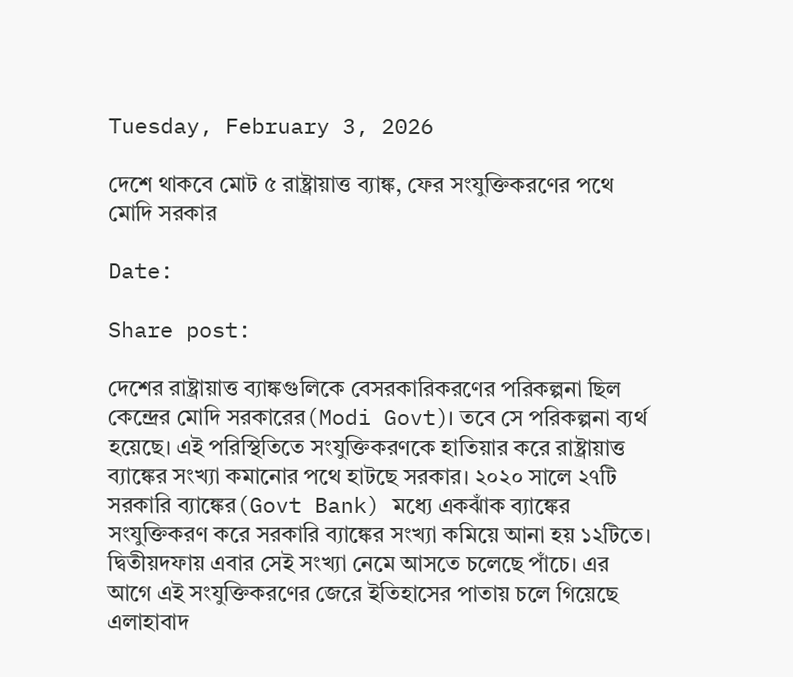Tuesday, February 3, 2026

দেশে থাকবে মোট ৫ রাষ্ট্রায়াত্ত ব্যাঙ্ক, ফের সংযুক্তিকরণের পথে মোদি সরকার

Date:

Share post:

দেশের রাষ্ট্রায়াত্ত ব্যাঙ্কগুলিকে বেসরকারিকরণের পরিকল্পনা ছিল কেন্দ্রের মোদি সরকারের(Modi Govt)। তবে সে পরিকল্পনা ব্যর্থ হয়েছে। এই পরিস্থিতিতে সংযুক্তিকরণকে হাতিয়ার করে রাষ্ট্রায়াত্ত ব্যাঙ্কের সংখ্যা কমানোর পথে হাটছে সরকার। ২০২০ সালে ২৭টি সরকারি ব্যাঙ্কের(Govt Bank) মধ্যে একঝাঁক ব্যাঙ্কের সংযুক্তিকরণ করে সরকারি ব্যাঙ্কের সংখ্যা কমিয়ে আনা হয় ১২টিতে। দ্বিতীয়দফায় এবার সেই সংখ্যা নেমে আসতে চলেছে পাঁচে। এর আগে এই সংযুক্তিকরণের জেরে ইতিহাসের পাতায় চলে গিয়েছে এলাহাবাদ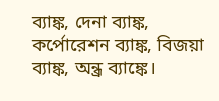ব্যাঙ্ক, দেনা ব্যাঙ্ক, কর্পোরেশন ব্যাঙ্ক, বিজয়া ব্যাঙ্ক, অন্ধ্র ব্যাঙ্কে।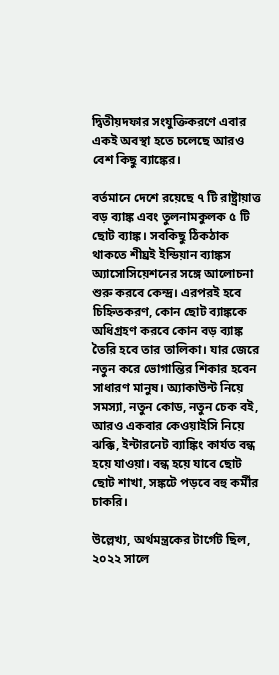দ্বিতীয়দফার সংযুক্তিকরণে এবার একই অবস্থা হতে চলেছে আরও বেশ কিছু ব্যাঙ্কের।

বর্তমানে দেশে রয়েছে ৭ টি রাষ্ট্রায়াত্ত বড় ব্যাঙ্ক এবং তুলনামকুলক ৫ টি ছোট ব্যাঙ্ক। সবকিছু ঠিকঠাক থাকতে শীঘ্রই ইন্ডিয়ান ব্যাঙ্কস অ্যাসোসিয়েশনের সঙ্গে আলোচনা শুরু করবে কেন্দ্র। এরপরই হবে চিহ্নিতকরণ, কোন ছোট ব্যাঙ্ককে অধিগ্রহণ করবে কোন বড় ব্যাঙ্ক তৈরি হবে তার তালিকা। যার জেরে নতুন করে ভোগান্তির শিকার হবেন সাধারণ মানুষ। অ্যাকাউন্ট নিয়ে সমস্যা, নতুন কোড, নতুন চেক বই, আরও একবার কেওয়াইসি নিয়ে ঝক্কি, ইন্টারনেট ব্যাঙ্কিং কার্যত বন্ধ হয়ে যাওয়া। বন্ধ হয়ে যাবে ছোট ছোট শাখা, সঙ্কটে পড়বে বহু কর্মীর চাকরি।

উল্লেখ্য, অর্থমন্ত্রকের টার্গেট ছিল, ২০২২ সালে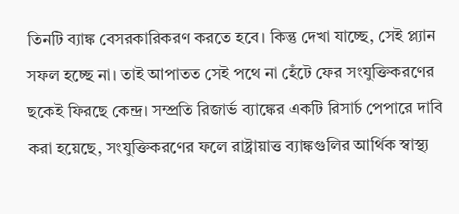তিনটি ব্যাঙ্ক বেসরকারিকরণ করতে হবে। কিন্তু দেখা যাচ্ছে, সেই প্ল্যান সফল হচ্ছে না। তাই আপাতত সেই পথে না হেঁটে ফের সংযুক্তিকরণের ছকেই ফিরছে কেন্দ্র। সম্প্রতি রিজার্ভ ব্যাঙ্কের একটি রিসার্চ পেপারে দাবি করা হয়েছে, সংযুক্তিকরণের ফলে রাষ্ট্রায়াত্ত ব্যাঙ্কগুলির আর্থিক স্বাস্থ্য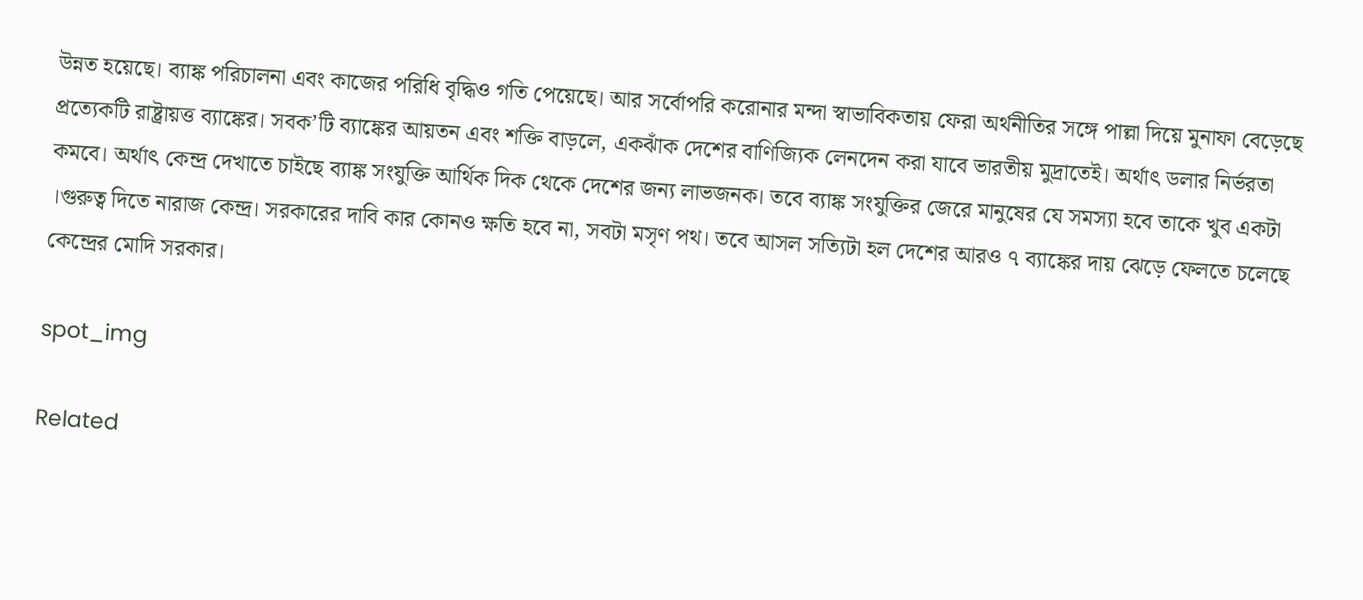উন্নত হয়েছে। ব্যাঙ্ক পরিচালনা এবং কাজের পরিধি বৃদ্ধিও গতি পেয়েছে। আর সর্বোপরি করোনার মন্দা স্বাভাবিকতায় ফেরা অর্থনীতির সঙ্গে পাল্লা দিয়ে মুনাফা বেড়েছে প্রত্যেকটি রাষ্ট্রায়ত্ত ব্যাঙ্কের। সবক’টি ব্যাঙ্কের আয়তন এবং শক্তি বাড়লে, একঝাঁক দেশের বাণিজ্যিক লেনদেন করা যাবে ভারতীয় মুদ্রাতেই। অর্থাৎ ডলার নির্ভরতা কমবে। অর্থাৎ কেন্দ্র দেখাতে চাইছে ব্যাঙ্ক সংযুক্তি আর্থিক দিক থেকে দেশের জন্য লাভজনক। তবে ব্যাঙ্ক সংযুক্তির জেরে মানুষের যে সমস্যা হবে তাকে খুব একটা ।গুরুত্ব দিতে নারাজ কেন্দ্র। সরকারের দাবি কার কোনও ক্ষতি হবে না, সবটা মসৃণ পথ। তবে আসল সত্যিটা হল দেশের আরও ৭ ব্যাঙ্কের দায় ঝেড়ে ফেলতে চলেছে কেন্দ্রের মোদি সরকার।

spot_img

Related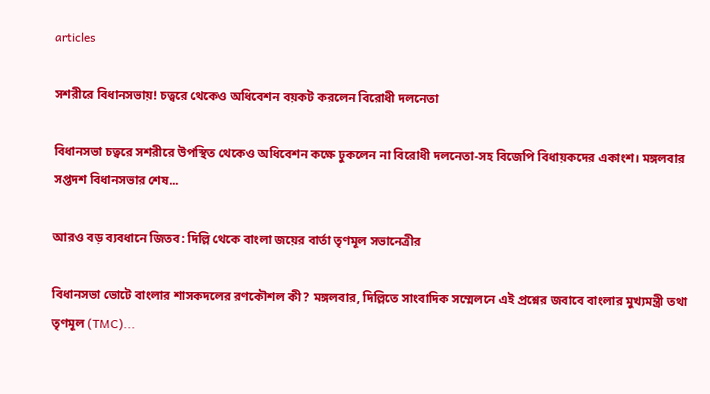articles

সশরীরে বিধানসভায়! চত্বরে থেকেও অধিবেশন বয়কট করলেন বিরোধী দলনেতা

বিধানসভা চত্বরে সশরীরে উপস্থিত থেকেও অধিবেশন কক্ষে ঢুকলেন না বিরোধী দলনেতা-সহ বিজেপি বিধায়কদের একাংশ। মঙ্গলবার সপ্তদশ বিধানসভার শেষ...

আরও বড় ব্যবধানে জিতব: দিল্লি থেকে বাংলা জয়ের বার্তা তৃণমূল সভানেত্রীর

বিধানসভা ভোটে বাংলার শাসকদলের রণকৌশল কী? মঙ্গলবার, দিল্লিতে সাংবাদিক সম্মেলনে এই প্রশ্নের জবাবে বাংলার মুখ্যমন্ত্রী তথা তৃণমূল (TMC)...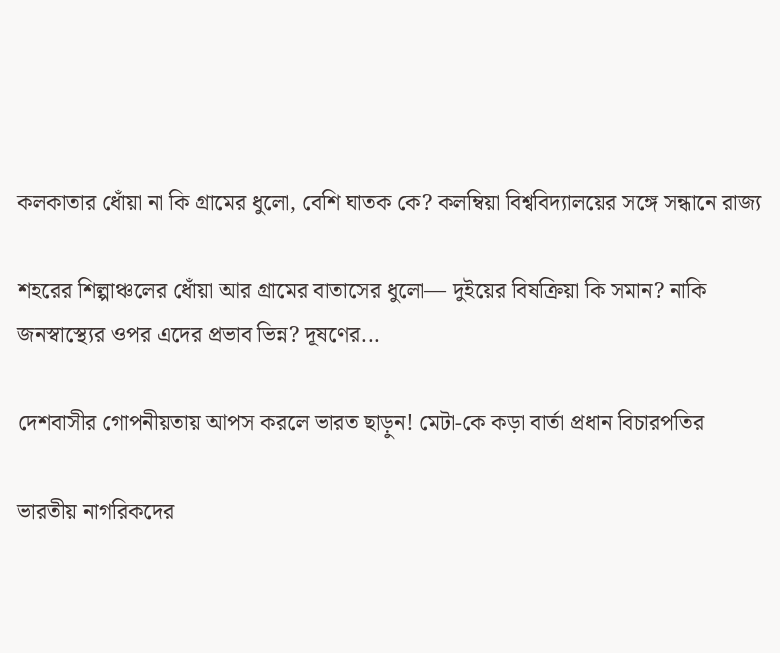কলকাতার ধোঁয়া না কি গ্রামের ধুলো, বেশি ঘাতক কে? কলম্বিয়া বিশ্ববিদ্যালয়ের সঙ্গে সন্ধানে রাজ্য

শহরের শিল্পাঞ্চলের ধোঁয়া আর গ্রামের বাতাসের ধুলো— দুইয়ের বিষক্রিয়া কি সমান? নাকি জনস্বাস্থ্যের ওপর এদের প্রভাব ভিন্ন? দূষণের...

দেশবাসীর গোপনীয়তায় আপস করলে ভারত ছাড়ুন! মেটা-কে কড়া বার্তা প্রধান বিচারপতির

ভারতীয় নাগরিকদের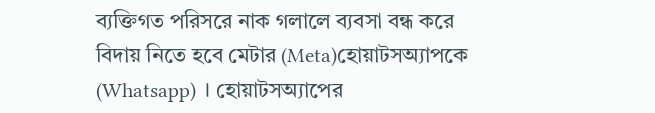ব্যক্তিগত পরিসরে নাক গলালে ব্যবসা বন্ধ করে বিদায় নিতে হবে মেটার (Meta)হোয়াটসঅ্যাপকে (Whatsapp) । হোয়াটসঅ্যাপের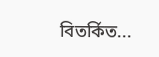বিতর্কিত...